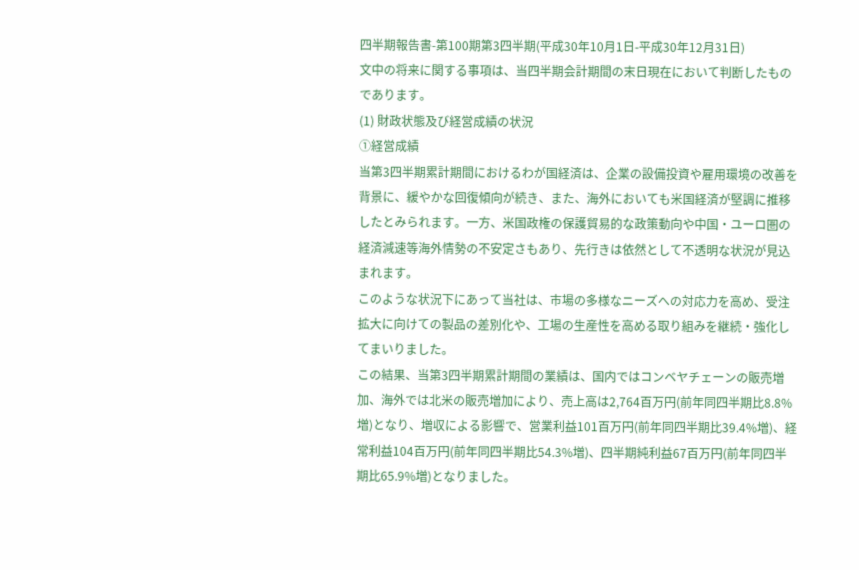四半期報告書-第100期第3四半期(平成30年10月1日-平成30年12月31日)
文中の将来に関する事項は、当四半期会計期間の末日現在において判断したものであります。
(1) 財政状態及び経営成績の状況
①経営成績
当第3四半期累計期間におけるわが国経済は、企業の設備投資や雇用環境の改善を背景に、緩やかな回復傾向が続き、また、海外においても米国経済が堅調に推移したとみられます。一方、米国政権の保護貿易的な政策動向や中国・ユーロ圏の経済減速等海外情勢の不安定さもあり、先行きは依然として不透明な状況が見込まれます。
このような状況下にあって当社は、市場の多様なニーズへの対応力を高め、受注拡大に向けての製品の差別化や、工場の生産性を高める取り組みを継続・強化してまいりました。
この結果、当第3四半期累計期間の業績は、国内ではコンベヤチェーンの販売増加、海外では北米の販売増加により、売上高は2,764百万円(前年同四半期比8.8%増)となり、増収による影響で、営業利益101百万円(前年同四半期比39.4%増)、経常利益104百万円(前年同四半期比54.3%増)、四半期純利益67百万円(前年同四半期比65.9%増)となりました。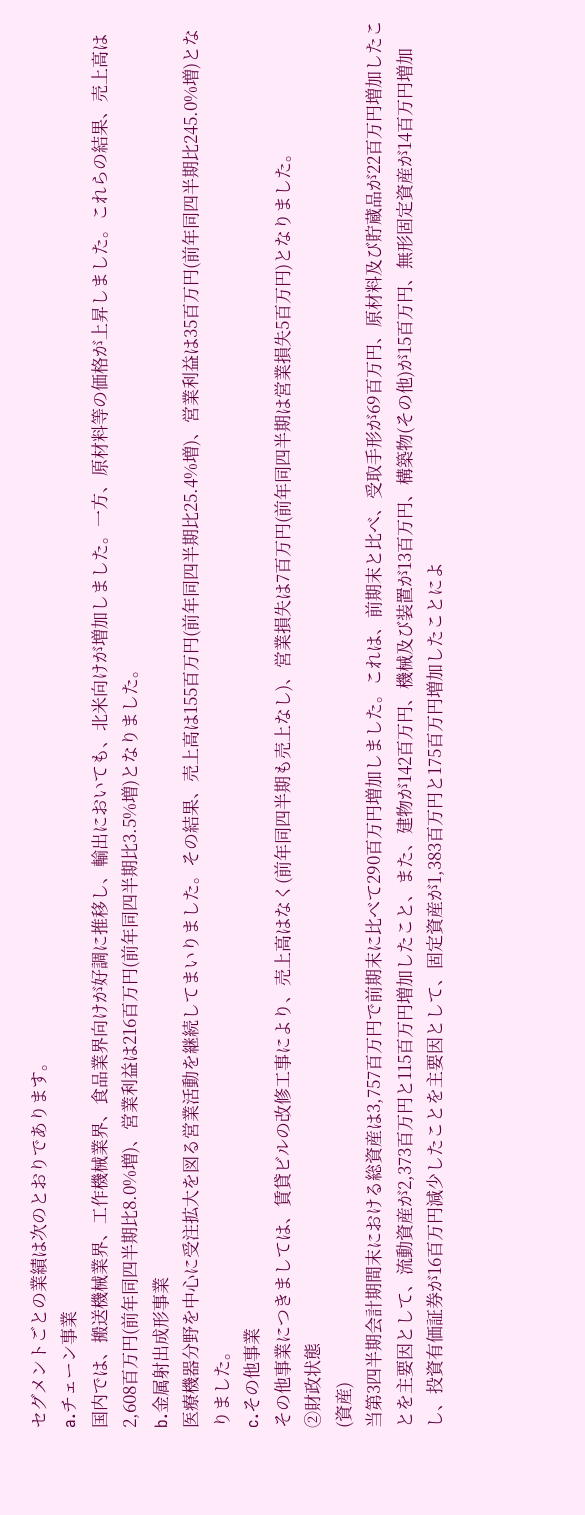セグメントごとの業績は次のとおりであります。
a.チェーン事業
国内では、搬送機械業界、工作機械業界、食品業界向けが好調に推移し、輸出においても、北米向けが増加しました。一方、原材料等の価格が上昇しました。これらの結果、売上高は2,608百万円(前年同四半期比8.0%増)、営業利益は216百万円(前年同四半期比3.5%増)となりました。
b.金属射出成形事業
医療機器分野を中心に受注拡大を図る営業活動を継続してまいりました。その結果、売上高は155百万円(前年同四半期比25.4%増)、営業利益は35百万円(前年同四半期比245.0%増)となりました。
c.その他事業
その他事業につきましては、賃貸ビルの改修工事により、売上高はなく(前年同四半期も売上なし)、営業損失は7百万円(前年同四半期は営業損失5百万円)となりました。
②財政状態
(資産)
当第3四半期会計期間末における総資産は3,757百万円で前期末に比べて290百万円増加しました。これは、前期末と比べ、受取手形が69百万円、原材料及び貯蔵品が22百万円増加したことを主要因として、流動資産が2,373百万円と115百万円増加したこと、また、建物が142百万円、機械及び装置が13百万円、構築物(その他)が15百万円、無形固定資産が14百万円増加し、投資有価証券が16百万円減少したことを主要因として、固定資産が1,383百万円と175百万円増加したことによ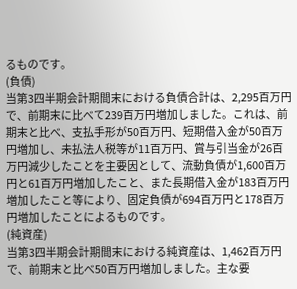るものです。
(負債)
当第3四半期会計期間末における負債合計は、2,295百万円で、前期末に比べて239百万円増加しました。これは、前期末と比べ、支払手形が50百万円、短期借入金が50百万円増加し、未払法人税等が11百万円、賞与引当金が26百万円減少したことを主要因として、流動負債が1,600百万円と61百万円増加したこと、また長期借入金が183百万円増加したこと等により、固定負債が694百万円と178百万円増加したことによるものです。
(純資産)
当第3四半期会計期間末における純資産は、1,462百万円で、前期末と比べ50百万円増加しました。主な要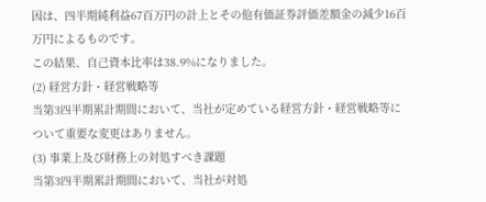因は、四半期純利益67百万円の計上とその他有価証券評価差額金の減少16百万円によるものです。
この結果、自己資本比率は38.9%になりました。
(2) 経営方針・経営戦略等
当第3四半期累計期間において、当社が定めている経営方針・経営戦略等について重要な変更はありません。
(3) 事業上及び財務上の対処すべき課題
当第3四半期累計期間において、当社が対処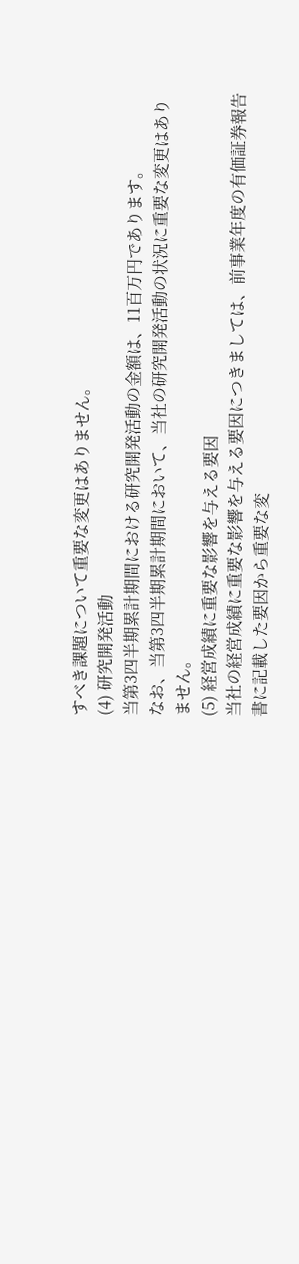すべき課題について重要な変更はありません。
(4) 研究開発活動
当第3四半期累計期間における研究開発活動の金額は、11百万円であります。
なお、当第3四半期累計期間において、当社の研究開発活動の状況に重要な変更はありません。
(5) 経営成績に重要な影響を与える要因
当社の経営成績に重要な影響を与える要因につきましては、前事業年度の有価証券報告書に記載した要因から重要な変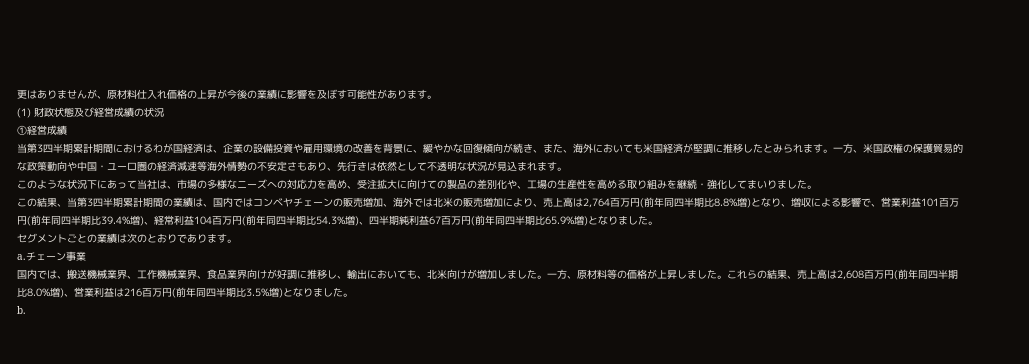更はありませんが、原材料仕入れ価格の上昇が今後の業績に影響を及ぼす可能性があります。
(1) 財政状態及び経営成績の状況
①経営成績
当第3四半期累計期間におけるわが国経済は、企業の設備投資や雇用環境の改善を背景に、緩やかな回復傾向が続き、また、海外においても米国経済が堅調に推移したとみられます。一方、米国政権の保護貿易的な政策動向や中国・ユーロ圏の経済減速等海外情勢の不安定さもあり、先行きは依然として不透明な状況が見込まれます。
このような状況下にあって当社は、市場の多様なニーズへの対応力を高め、受注拡大に向けての製品の差別化や、工場の生産性を高める取り組みを継続・強化してまいりました。
この結果、当第3四半期累計期間の業績は、国内ではコンベヤチェーンの販売増加、海外では北米の販売増加により、売上高は2,764百万円(前年同四半期比8.8%増)となり、増収による影響で、営業利益101百万円(前年同四半期比39.4%増)、経常利益104百万円(前年同四半期比54.3%増)、四半期純利益67百万円(前年同四半期比65.9%増)となりました。
セグメントごとの業績は次のとおりであります。
a.チェーン事業
国内では、搬送機械業界、工作機械業界、食品業界向けが好調に推移し、輸出においても、北米向けが増加しました。一方、原材料等の価格が上昇しました。これらの結果、売上高は2,608百万円(前年同四半期比8.0%増)、営業利益は216百万円(前年同四半期比3.5%増)となりました。
b.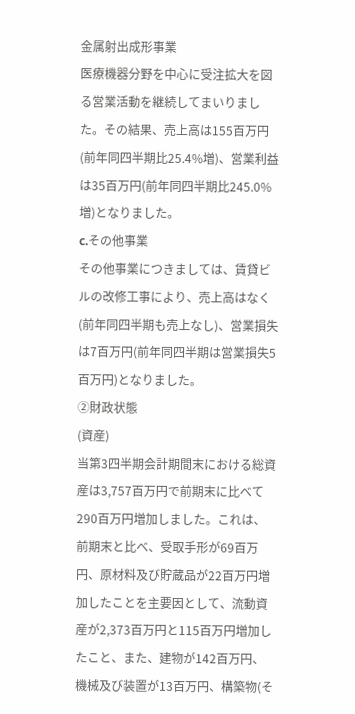金属射出成形事業
医療機器分野を中心に受注拡大を図る営業活動を継続してまいりました。その結果、売上高は155百万円(前年同四半期比25.4%増)、営業利益は35百万円(前年同四半期比245.0%増)となりました。
c.その他事業
その他事業につきましては、賃貸ビルの改修工事により、売上高はなく(前年同四半期も売上なし)、営業損失は7百万円(前年同四半期は営業損失5百万円)となりました。
②財政状態
(資産)
当第3四半期会計期間末における総資産は3,757百万円で前期末に比べて290百万円増加しました。これは、前期末と比べ、受取手形が69百万円、原材料及び貯蔵品が22百万円増加したことを主要因として、流動資産が2,373百万円と115百万円増加したこと、また、建物が142百万円、機械及び装置が13百万円、構築物(そ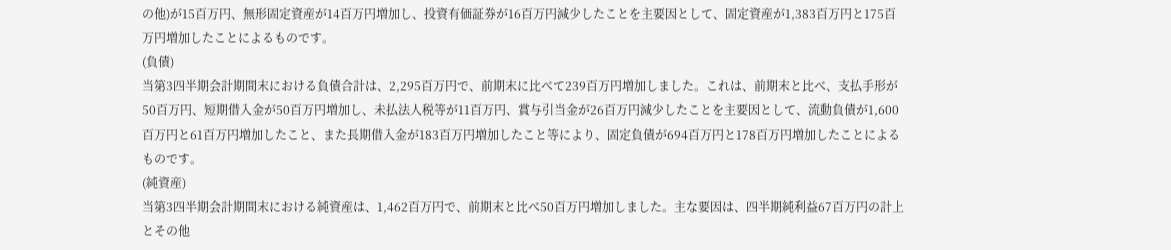の他)が15百万円、無形固定資産が14百万円増加し、投資有価証券が16百万円減少したことを主要因として、固定資産が1,383百万円と175百万円増加したことによるものです。
(負債)
当第3四半期会計期間末における負債合計は、2,295百万円で、前期末に比べて239百万円増加しました。これは、前期末と比べ、支払手形が50百万円、短期借入金が50百万円増加し、未払法人税等が11百万円、賞与引当金が26百万円減少したことを主要因として、流動負債が1,600百万円と61百万円増加したこと、また長期借入金が183百万円増加したこと等により、固定負債が694百万円と178百万円増加したことによるものです。
(純資産)
当第3四半期会計期間末における純資産は、1,462百万円で、前期末と比べ50百万円増加しました。主な要因は、四半期純利益67百万円の計上とその他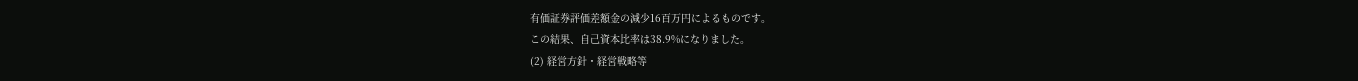有価証券評価差額金の減少16百万円によるものです。
この結果、自己資本比率は38.9%になりました。
(2) 経営方針・経営戦略等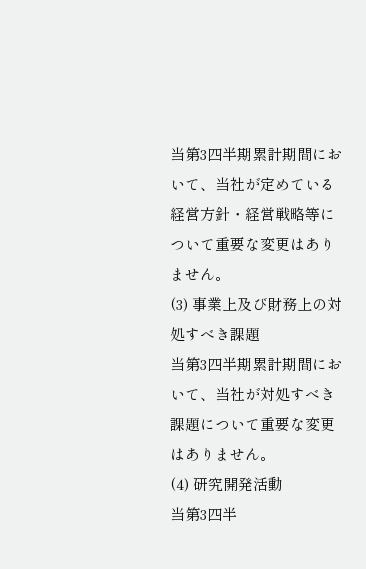当第3四半期累計期間において、当社が定めている経営方針・経営戦略等について重要な変更はありません。
(3) 事業上及び財務上の対処すべき課題
当第3四半期累計期間において、当社が対処すべき課題について重要な変更はありません。
(4) 研究開発活動
当第3四半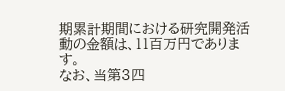期累計期間における研究開発活動の金額は、11百万円であります。
なお、当第3四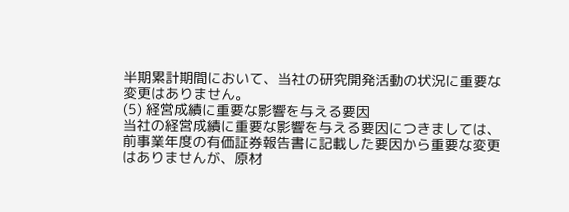半期累計期間において、当社の研究開発活動の状況に重要な変更はありません。
(5) 経営成績に重要な影響を与える要因
当社の経営成績に重要な影響を与える要因につきましては、前事業年度の有価証券報告書に記載した要因から重要な変更はありませんが、原材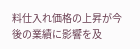料仕入れ価格の上昇が今後の業績に影響を及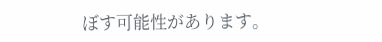ぼす可能性があります。